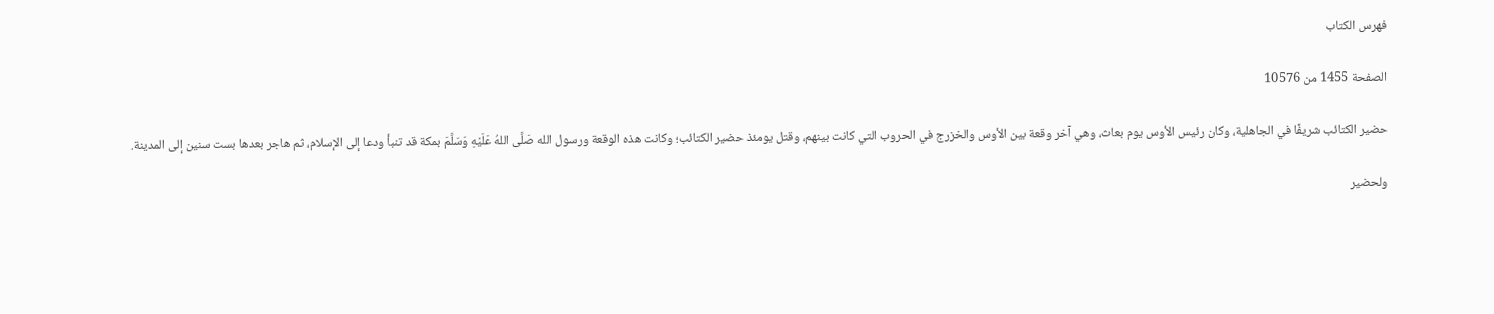فهرس الكتاب

الصفحة 1455 من 10576

حضير الكتائب شريفًا في الجاهلية، وكان رئيس الأوس يوم بعاث، وهي آخر وقعة بين الأوس والخزرج في الحروب التي كانت بينهم، وقتل يومئذ حضير الكتائب؛ وكانت هذه الوقعة ورسول الله صَلَّى اللهُ عَلَيْهِ وَسَلَّمَ بمكة قد تنبأ ودعا إلى الإسلام، ثم هاجر بعدها بست سنين إلى المدينة.

ولحضير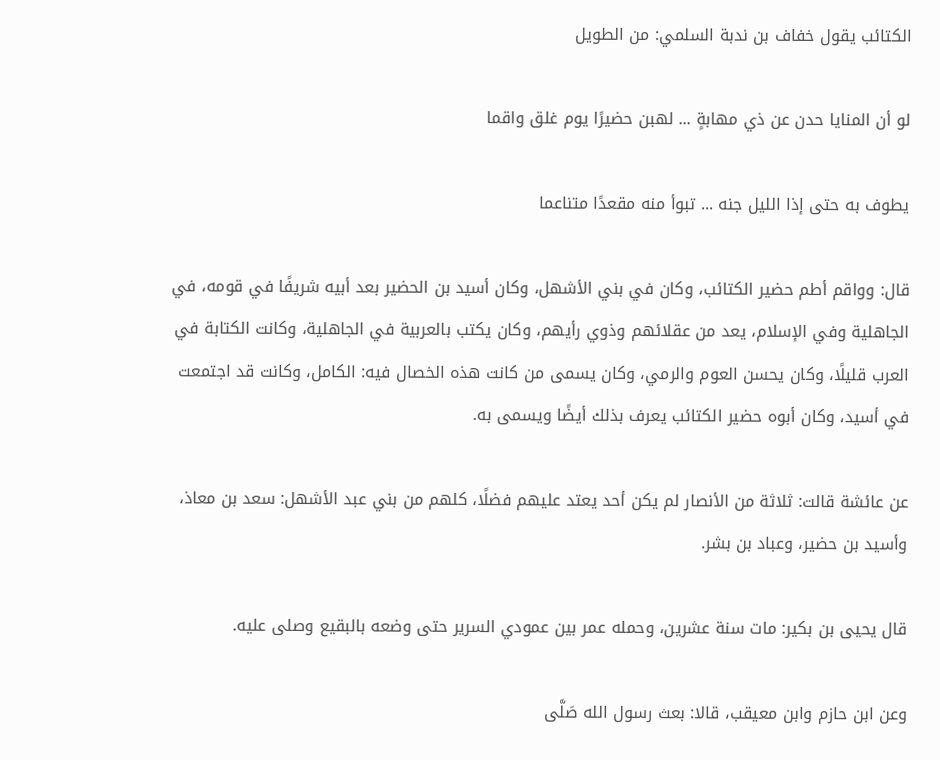الكتائب يقول خفاف بن ندبة السلمي: من الطويل

لو أن المنايا حدن عن ذي مهابةٍ ... لهبن حضيرًا يوم غلق واقما

يطوف به حتى إذا الليل جنه ... تبوأ منه مقعدًا متناعما

قال: وواقم أطم حضير الكتائب، وكان في بني الأشهل، وكان أسيد بن الحضير بعد أبيه شريفًا في قومه، في الجاهلية وفي الإسلام، يعد من عقلائهم وذوي رأيهم، وكان يكتب بالعربية في الجاهلية، وكانت الكتابة في العرب قليلًا، وكان يحسن العوم والرمي، وكان يسمى من كانت هذه الخصال فيه: الكامل، وكانت قد اجتمعت في أسيد، وكان أبوه حضير الكتائب يعرف بذلك أيضًا ويسمى به.

عن عائشة قالت: ثلاثة من الأنصار لم يكن أحد يعتد عليهم فضلًا، كلهم من بني عبد الأشهل: سعد بن معاذ، وأسيد بن حضير، وعباد بن بشر.

قال يحيى بن بكير: مات سنة عشرين، وحمله عمر بين عمودي السرير حتى وضعه بالبقيع وصلى عليه.

وعن ابن حازم وابن معيقب، قالا: بعث رسول الله صَلَّى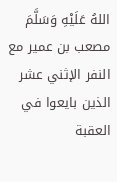اللهُ عَلَيْهِ وَسَلَّمَ مصعب بن عمير مع النفر الإثني عشر الذين بايعوا في العقبة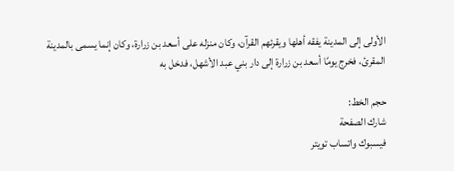الأولى إلى المدينة يفقه أهلها ويقرئهم القرآن، وكان منزله على أسعد بن زرارة، وكان إنما يسمى بالمدينة المقرئ، فخرج يومًا أسعد بن زرارة إلى دار بني عبد الأشهل، فدخل به

حجم الخط:
شارك الصفحة
فيسبوك واتساب تويتر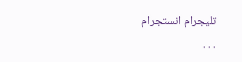تليجرام انستجرام
. . .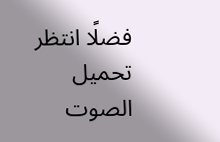فضلًا انتظر تحميل الصوت